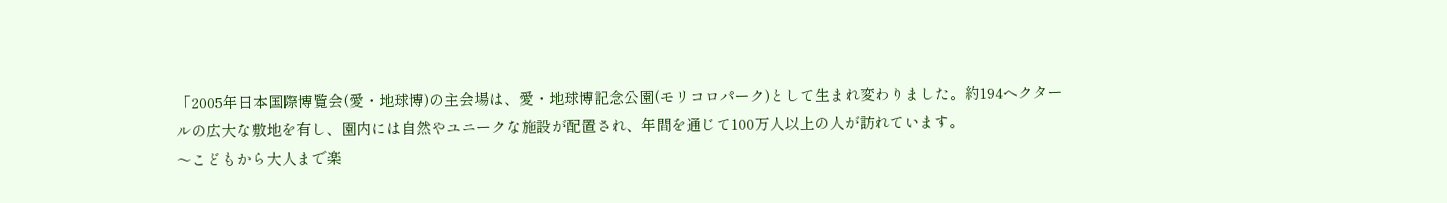「2005年日本国際博覧会(愛・地球博)の主会場は、愛・地球博記念公園(モリコロパーク)として生まれ変わりました。約194ヘクタールの広大な敷地を有し、園内には自然やユニークな施設が配置され、年間を通じて100万人以上の人が訪れています。
〜こどもから大人まで楽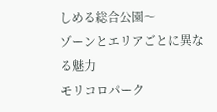しめる総合公園〜
ゾーンとエリアごとに異なる魅力
モリコロパーク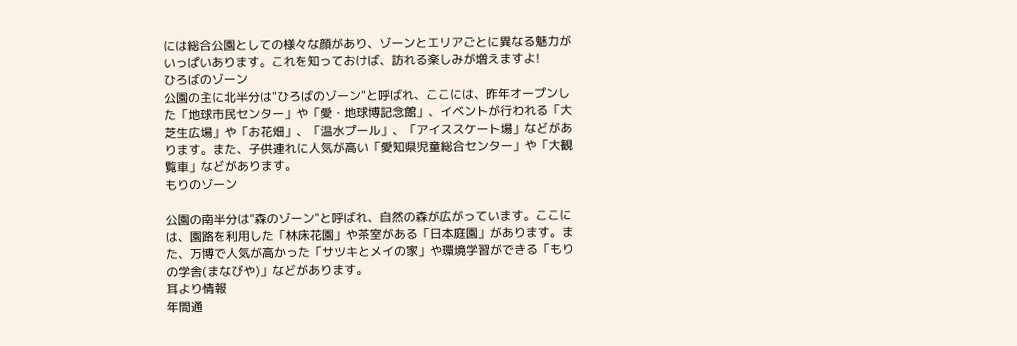には総合公園としての様々な顔があり、ゾーンとエリアごとに異なる魅力がいっぱいあります。これを知っておけば、訪れる楽しみが増えますよ!
ひろばのゾーン
公園の主に北半分は"ひろばのゾーン"と呼ばれ、ここには、昨年オープンした「地球市民センター」や「愛・地球博記念館」、イベントが行われる「大芝生広場」や「お花畑」、「温水プール」、「アイススケート場」などがあります。また、子供連れに人気が高い「愛知県児童総合センター」や「大観覧車」などがあります。
もりのゾーン

公園の南半分は"森のゾーン"と呼ばれ、自然の森が広がっています。ここには、園路を利用した「林床花園」や茶室がある「日本庭園」があります。また、万博で人気が高かった「サツキとメイの家」や環境学習ができる「もりの学舎(まなびや)」などがあります。
耳より情報
年間通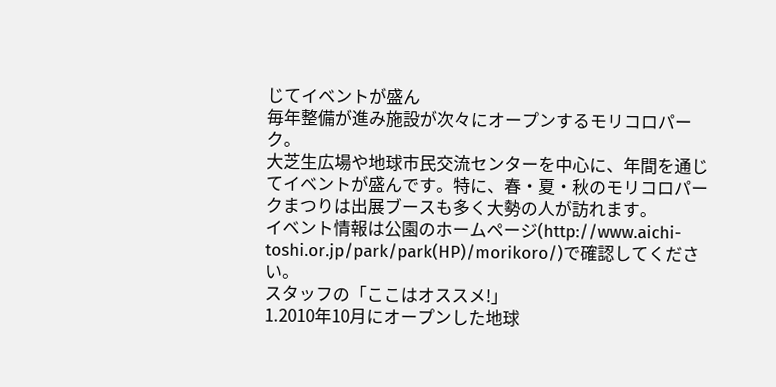じてイベントが盛ん
毎年整備が進み施設が次々にオープンするモリコロパーク。
大芝生広場や地球市民交流センターを中心に、年間を通じてイベントが盛んです。特に、春・夏・秋のモリコロパークまつりは出展ブースも多く大勢の人が訪れます。
イベント情報は公園のホームページ(http://www.aichi-toshi.or.jp/park/park(HP)/morikoro/)で確認してください。
スタッフの「ここはオススメ!」
1.2010年10月にオープンした地球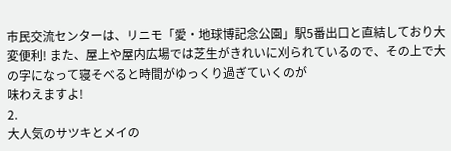市民交流センターは、リニモ「愛・地球博記念公園」駅5番出口と直結しており大変便利! また、屋上や屋内広場では芝生がきれいに刈られているので、その上で大の字になって寝そべると時間がゆっくり過ぎていくのが
味わえますよ!
2.
大人気のサツキとメイの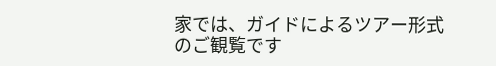家では、ガイドによるツアー形式のご観覧です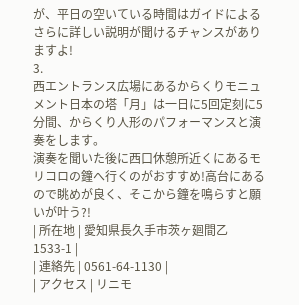が、平日の空いている時間はガイドによるさらに詳しい説明が聞けるチャンスがありますよ!
3.
西エントランス広場にあるからくりモニュメント日本の塔「月」は一日に5回定刻に5分間、からくり人形のパフォーマンスと演奏をします。
演奏を聞いた後に西口休憩所近くにあるモリコロの鐘へ行くのがおすすめ!高台にあるので眺めが良く、そこから鐘を鳴らすと願いが叶う?!
| 所在地 | 愛知県長久手市茨ヶ廻間乙1533-1 |
| 連絡先 | 0561-64-1130 |
| アクセス | リニモ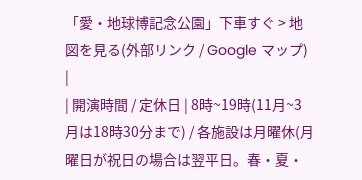「愛・地球博記念公園」下車すぐ > 地図を見る(外部リンク / Google マップ) |
| 開演時間 / 定休日 | 8時~19時(11月~3月は18時30分まで) / 各施設は月曜休(月曜日が祝日の場合は翌平日。春・夏・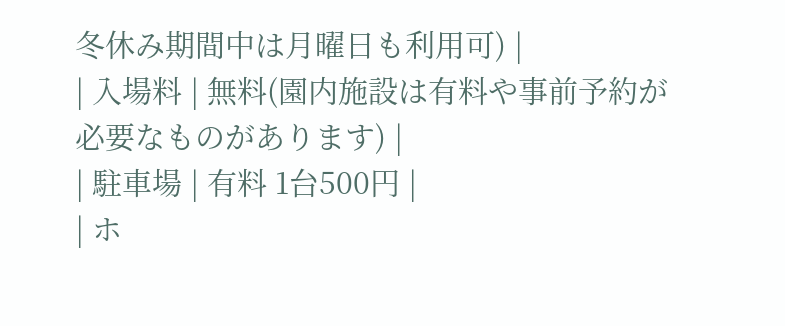冬休み期間中は月曜日も利用可) |
| 入場料 | 無料(園内施設は有料や事前予約が必要なものがあります) |
| 駐車場 | 有料 1台500円 |
| ホ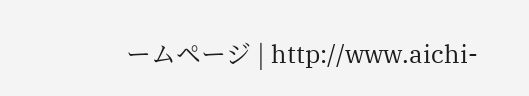ームページ | http://www.aichi-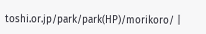toshi.or.jp/park/park(HP)/morikoro/ |